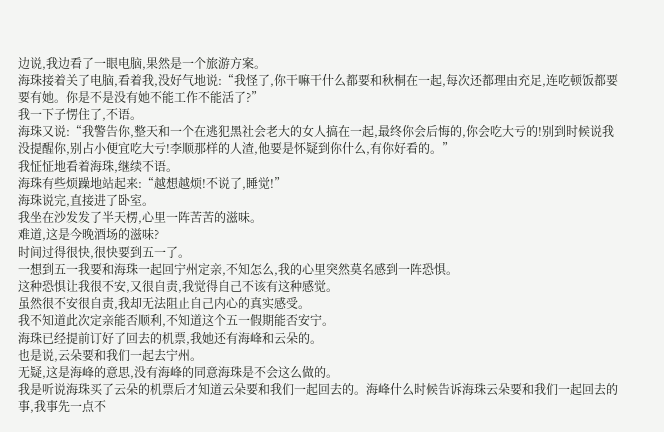边说,我边看了一眼电脑,果然是一个旅游方案。
海珠接着关了电脑,看着我,没好气地说:“我怪了,你干嘛干什么都要和秋桐在一起,每次还都理由充足,连吃顿饭都要要有她。你是不是没有她不能工作不能活了?”
我一下子愣住了,不语。
海珠又说:“我警告你,整天和一个在逃犯黑社会老大的女人搞在一起,最终你会后悔的,你会吃大亏的!别到时候说我没提醒你,别占小便宜吃大亏!李顺那样的人渣,他要是怀疑到你什么,有你好看的。”
我怔怔地看着海珠,继续不语。
海珠有些烦躁地站起来:“越想越烦!不说了,睡觉!”
海珠说完,直接进了卧室。
我坐在沙发发了半天楞,心里一阵苦苦的滋味。
难道,这是今晚酒场的滋味?
时间过得很快,很快要到五一了。
一想到五一我要和海珠一起回宁州定亲,不知怎么,我的心里突然莫名感到一阵恐惧。
这种恐惧让我很不安,又很自责,我觉得自己不该有这种感觉。
虽然很不安很自责,我却无法阻止自己内心的真实感受。
我不知道此次定亲能否顺利,不知道这个五一假期能否安宁。
海珠已经提前订好了回去的机票,我她还有海峰和云朵的。
也是说,云朵要和我们一起去宁州。
无疑,这是海峰的意思,没有海峰的同意海珠是不会这么做的。
我是听说海珠买了云朵的机票后才知道云朵要和我们一起回去的。海峰什么时候告诉海珠云朵要和我们一起回去的事,我事先一点不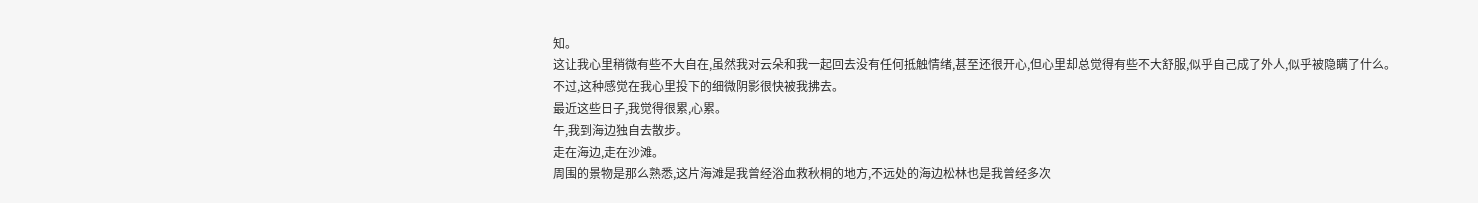知。
这让我心里稍微有些不大自在,虽然我对云朵和我一起回去没有任何抵触情绪,甚至还很开心,但心里却总觉得有些不大舒服,似乎自己成了外人,似乎被隐瞒了什么。
不过,这种感觉在我心里投下的细微阴影很快被我拂去。
最近这些日子,我觉得很累,心累。
午,我到海边独自去散步。
走在海边,走在沙滩。
周围的景物是那么熟悉,这片海滩是我曾经浴血救秋桐的地方,不远处的海边松林也是我曾经多次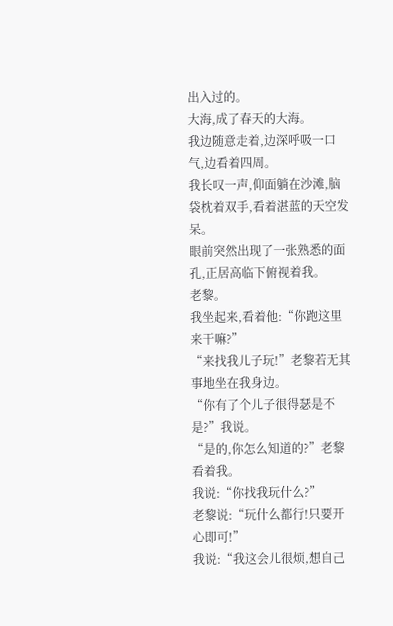出入过的。
大海,成了春天的大海。
我边随意走着,边深呼吸一口气,边看着四周。
我长叹一声,仰面躺在沙滩,脑袋枕着双手,看着湛蓝的天空发呆。
眼前突然出现了一张熟悉的面孔,正居高临下俯视着我。
老黎。
我坐起来,看着他:“你跑这里来干嘛?”
“来找我儿子玩!”老黎若无其事地坐在我身边。
“你有了个儿子很得瑟是不是?”我说。
“是的,你怎么知道的?”老黎看着我。
我说:“你找我玩什么?”
老黎说:“玩什么都行!只要开心即可!”
我说:“我这会儿很烦,想自己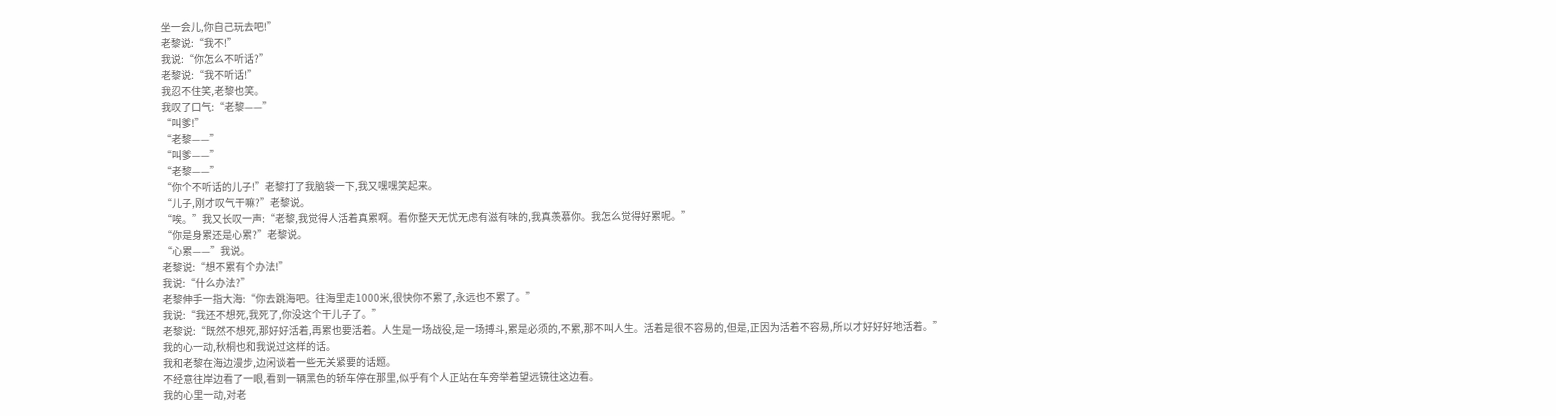坐一会儿,你自己玩去吧!”
老黎说:“我不!”
我说:“你怎么不听话?”
老黎说:“我不听话!”
我忍不住笑,老黎也笑。
我叹了口气:“老黎——”
“叫爹!”
“老黎——”
“叫爹——”
“老黎——”
“你个不听话的儿子!”老黎打了我脑袋一下,我又嘿嘿笑起来。
“儿子,刚才叹气干嘛?”老黎说。
“唉。”我又长叹一声:“老黎,我觉得人活着真累啊。看你整天无忧无虑有滋有味的,我真羡慕你。我怎么觉得好累呢。”
“你是身累还是心累?”老黎说。
“心累——”我说。
老黎说:“想不累有个办法!”
我说:“什么办法?”
老黎伸手一指大海:“你去跳海吧。往海里走1000米,很快你不累了,永远也不累了。”
我说:“我还不想死,我死了,你没这个干儿子了。”
老黎说:“既然不想死,那好好活着,再累也要活着。人生是一场战役,是一场搏斗,累是必须的,不累,那不叫人生。活着是很不容易的,但是,正因为活着不容易,所以才好好好地活着。”
我的心一动,秋桐也和我说过这样的话。
我和老黎在海边漫步,边闲谈着一些无关紧要的话题。
不经意往岸边看了一眼,看到一辆黑色的轿车停在那里,似乎有个人正站在车旁举着望远镜往这边看。
我的心里一动,对老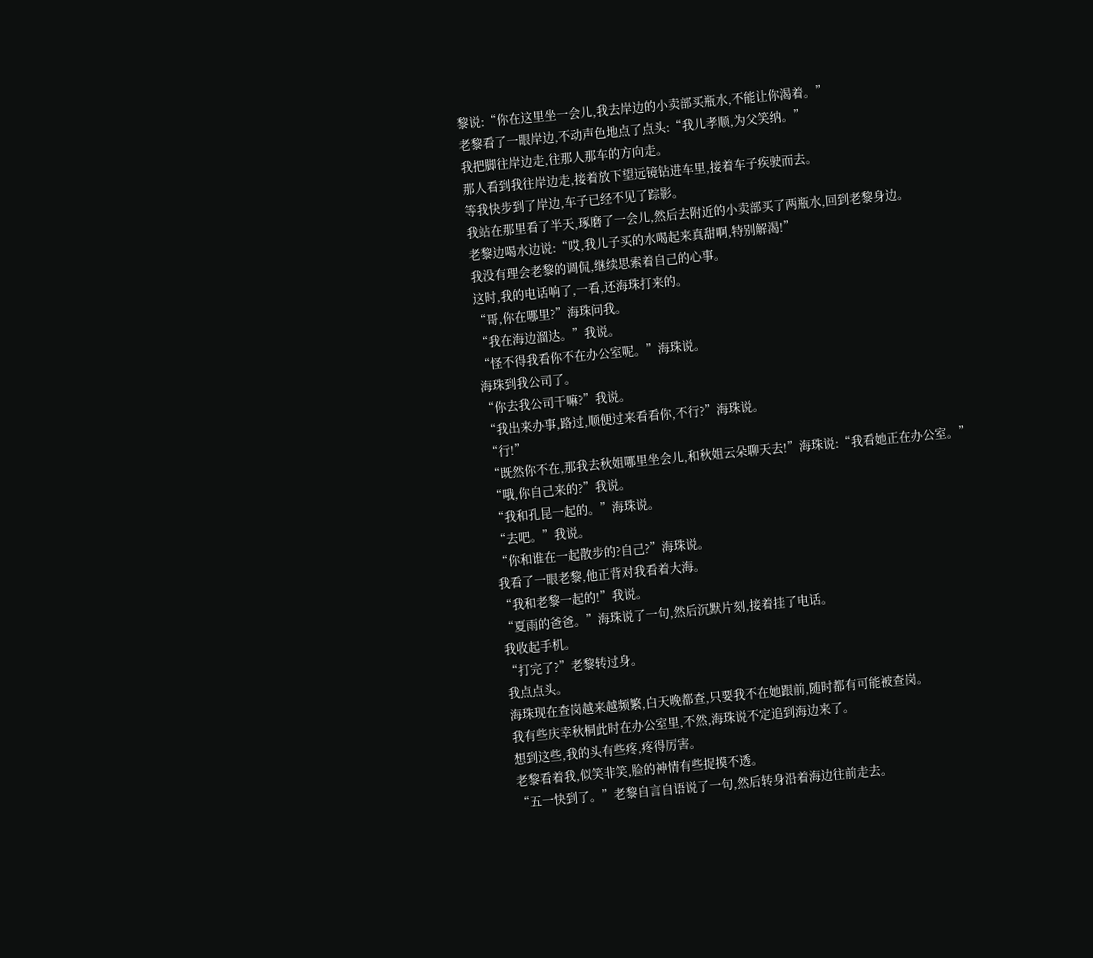黎说:“你在这里坐一会儿,我去岸边的小卖部买瓶水,不能让你渴着。”
老黎看了一眼岸边,不动声色地点了点头:“我儿孝顺,为父笑纳。”
我把脚往岸边走,往那人那车的方向走。
那人看到我往岸边走,接着放下望远镜钻进车里,接着车子疾驶而去。
等我快步到了岸边,车子已经不见了踪影。
我站在那里看了半天,琢磨了一会儿,然后去附近的小卖部买了两瓶水,回到老黎身边。
老黎边喝水边说:“哎,我儿子买的水喝起来真甜啊,特别解渴!”
我没有理会老黎的调侃,继续思索着自己的心事。
这时,我的电话响了,一看,还海珠打来的。
“哥,你在哪里?”海珠问我。
“我在海边溜达。”我说。
“怪不得我看你不在办公室呢。”海珠说。
海珠到我公司了。
“你去我公司干嘛?”我说。
“我出来办事,路过,顺便过来看看你,不行?”海珠说。
“行!”
“既然你不在,那我去秋姐哪里坐会儿,和秋姐云朵聊天去!”海珠说:“我看她正在办公室。”
“哦,你自己来的?”我说。
“我和孔昆一起的。”海珠说。
“去吧。”我说。
“你和谁在一起散步的?自己?”海珠说。
我看了一眼老黎,他正背对我看着大海。
“我和老黎一起的!”我说。
“夏雨的爸爸。”海珠说了一句,然后沉默片刻,接着挂了电话。
我收起手机。
“打完了?”老黎转过身。
我点点头。
海珠现在查岗越来越频繁,白天晚都查,只要我不在她跟前,随时都有可能被查岗。
我有些庆幸秋桐此时在办公室里,不然,海珠说不定追到海边来了。
想到这些,我的头有些疼,疼得厉害。
老黎看着我,似笑非笑,脸的神情有些捉摸不透。
“五一快到了。”老黎自言自语说了一句,然后转身沿着海边往前走去。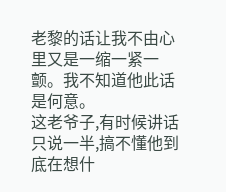老黎的话让我不由心里又是一缩一紧一颤。我不知道他此话是何意。
这老爷子,有时候讲话只说一半,搞不懂他到底在想什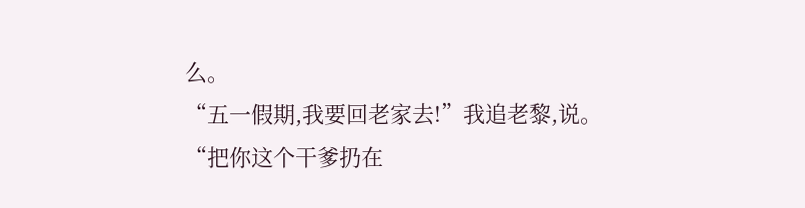么。
“五一假期,我要回老家去!”我追老黎,说。
“把你这个干爹扔在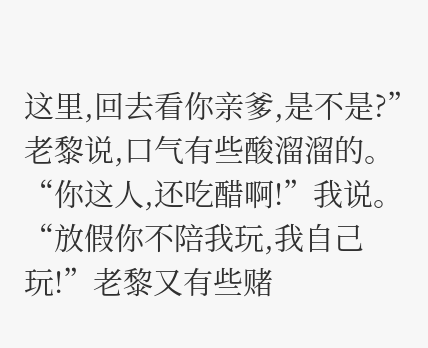这里,回去看你亲爹,是不是?”老黎说,口气有些酸溜溜的。
“你这人,还吃醋啊!”我说。
“放假你不陪我玩,我自己玩!”老黎又有些赌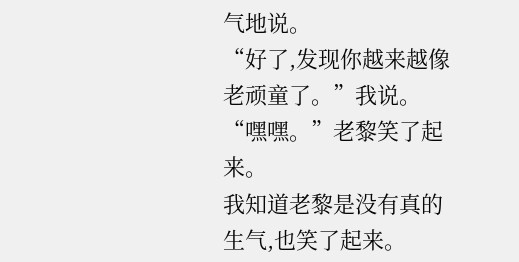气地说。
“好了,发现你越来越像老顽童了。”我说。
“嘿嘿。”老黎笑了起来。
我知道老黎是没有真的生气,也笑了起来。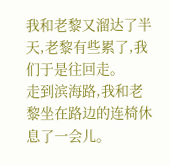我和老黎又溜达了半天,老黎有些累了,我们于是往回走。
走到滨海路,我和老黎坐在路边的连椅休息了一会儿。